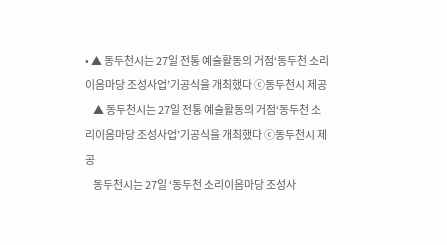• ▲ 동두천시는 27일 전통 예술활동의 거점‘동두천 소리이음마당 조성사업’기공식을 개최했다 ⓒ동두천시 제공
    ▲ 동두천시는 27일 전통 예술활동의 거점‘동두천 소리이음마당 조성사업’기공식을 개최했다 ⓒ동두천시 제공
    동두천시는 27일 ‘동두천 소리이음마당 조성사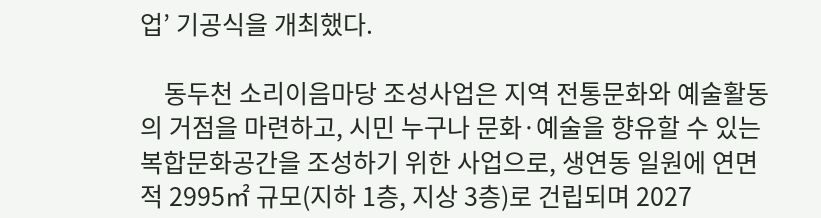업’ 기공식을 개최했다.

    동두천 소리이음마당 조성사업은 지역 전통문화와 예술활동의 거점을 마련하고, 시민 누구나 문화·예술을 향유할 수 있는 복합문화공간을 조성하기 위한 사업으로, 생연동 일원에 연면적 2995㎡ 규모(지하 1층, 지상 3층)로 건립되며 2027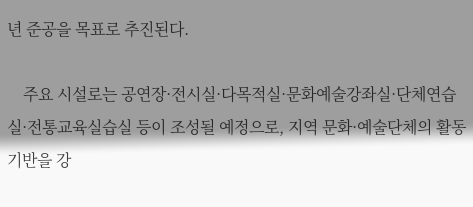년 준공을 목표로 추진된다.

    주요 시설로는 공연장·전시실·다목적실·문화예술강좌실·단체연습실·전통교육실습실 등이 조성될 예정으로, 지역 문화·예술단체의 활동 기반을 강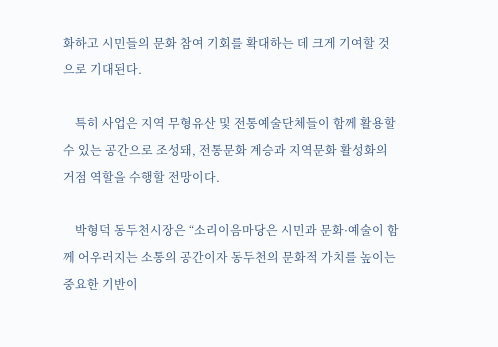화하고 시민들의 문화 참여 기회를 확대하는 데 크게 기여할 것으로 기대된다.

    특히 사업은 지역 무형유산 및 전통예술단체들이 함께 활용할 수 있는 공간으로 조성돼, 전통문화 계승과 지역문화 활성화의 거점 역할을 수행할 전망이다.

    박형덕 동두천시장은 “소리이음마당은 시민과 문화·예술이 함께 어우러지는 소통의 공간이자 동두천의 문화적 가치를 높이는 중요한 기반이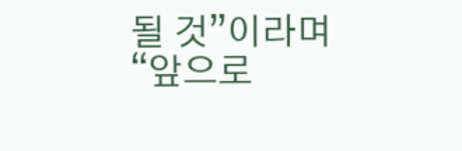될 것”이라며 “앞으로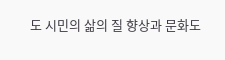도 시민의 삶의 질 향상과 문화도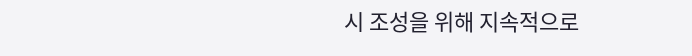시 조성을 위해 지속적으로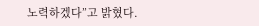노력하겠다”고 밝혔다.